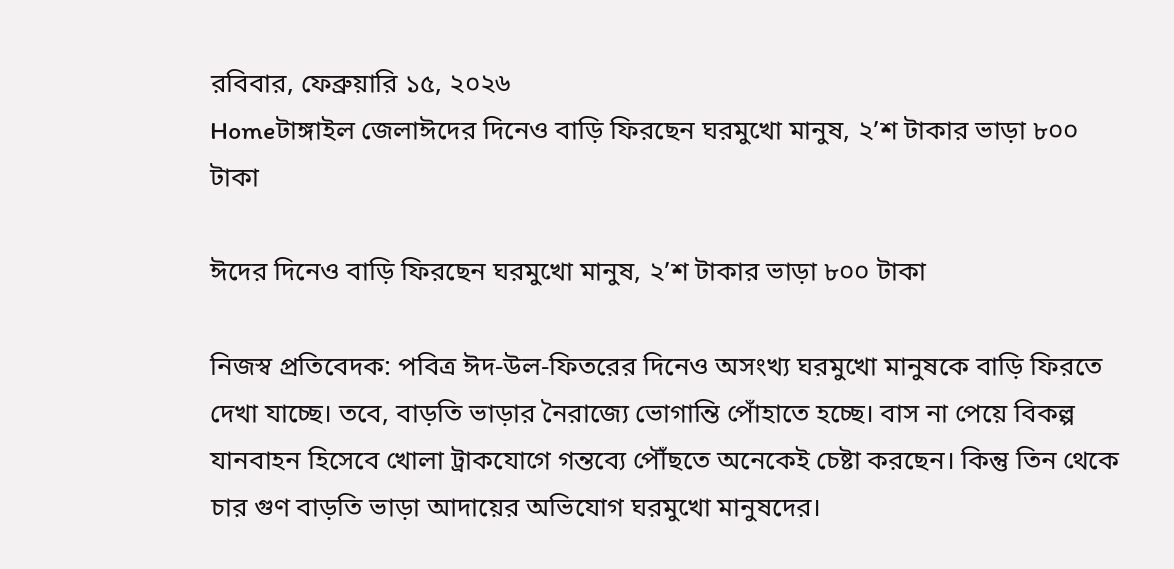রবিবার, ফেব্রুয়ারি ১৫, ২০২৬
Homeটাঙ্গাইল জেলাঈদের দিনেও বাড়ি ফিরছেন ঘরমুখো মানুষ, ২’শ টাকার ভাড়া ৮০০ টাকা

ঈদের দিনেও বাড়ি ফিরছেন ঘরমুখো মানুষ, ২’শ টাকার ভাড়া ৮০০ টাকা

নিজস্ব প্রতিবেদক: পবিত্র ঈদ-উল-ফিতরের দিনেও অসংখ্য ঘরমুখো মানুষকে বাড়ি ফিরতে দেখা যাচ্ছে। তবে, বাড়তি ভাড়ার নৈরাজ্যে ভোগান্তি পোঁহাতে হচ্ছে। বাস না পেয়ে বিকল্প যানবাহন হিসেবে খোলা ট্রাকযোগে গন্তব্যে পৌঁছতে অনেকেই চেষ্টা করছেন। কিন্তু তিন থেকে চার গুণ বাড়তি ভাড়া আদায়ের অভিযোগ ঘরমুখো মানুষদের।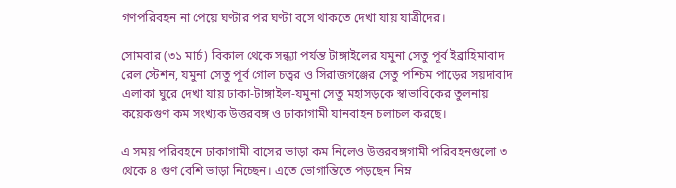গণপরিবহন না পেয়ে ঘণ্টার পর ঘণ্টা বসে থাকতে দেখা যায় যাত্রীদের।

সোমবার (৩১ মার্চ) বিকাল থেকে সন্ধ্যা পর্যন্ত টাঙ্গাইলের যমুনা সেতু পূর্ব ইব্রাহিমাবাদ রেল স্টেশন, যমুনা সেতু পূর্ব গোল চত্বর ও সিরাজগঞ্জের সেতু পশ্চিম পাড়ের সয়দাবাদ এলাকা ঘুরে দেখা যায় ঢাকা-টাঙ্গাইল-যমুনা সেতু মহাসড়কে স্বাভাবিকের তুলনায় কয়েকগুণ কম সংখ্যক উত্তরবঙ্গ ও ঢাকাগামী যানবাহন চলাচল করছে।

এ সময় পরিবহনে ঢাকাগামী বাসের ভাড়া কম নিলেও উত্তরবঙ্গগামী পরিবহনগুলো ৩ থেকে ৪ গুণ বেশি ভাড়া নিচ্ছেন। এতে ভোগান্তিতে পড়ছেন নিম্ন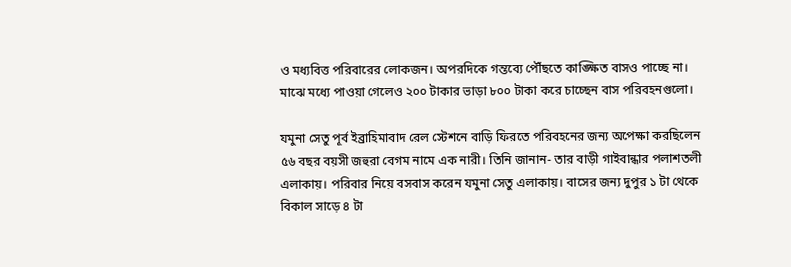ও মধ্যবিত্ত পরিবারের লোকজন। অপরদিকে গন্তব্যে পৌঁছতে কাঙ্ক্ষিত বাসও পাচ্ছে না। মাঝে মধ্যে পাওয়া গেলেও ২০০ টাকার ভাড়া ৮০০ টাকা করে চাচ্ছেন বাস পরিবহনগুলো।

যমুনা সেতু পূর্ব ইব্রাহিমাবাদ রেল স্টেশনে বাড়ি ফিরতে পরিবহনের জন্য অপেক্ষা করছিলেন ৫৬ বছর বয়সী জহুরা বেগম নামে এক নারী। তিনি জানান- তার বাড়ী গাইবান্ধার পলাশতলী এলাকায়। পরিবার নিয়ে বসবাস করেন যমুনা সেতু এলাকায়। বাসের জন্য দুপুর ১ টা থেকে বিকাল সাড়ে ৪ টা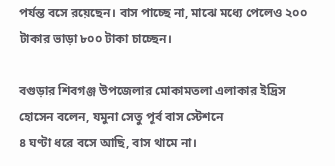পর্যন্ত বসে রয়েছেন। বাস পাচ্ছে না, মাঝে মধ্যে পেলেও ২০০ টাকার ভাড়া ৮০০ টাকা চাচ্ছেন।

বগুড়ার শিবগঞ্জ উপজেলার মোকামতলা এলাকার ইদ্রিস হোসেন বলেন, যমুনা সেতু পূর্ব বাস স্টেশনে
৪ ঘণ্টা ধরে বসে আছি, বাস থামে না।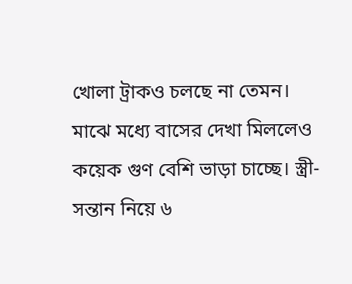খোলা ট্রাকও চলছে না তেমন। মাঝে মধ্যে বাসের দেখা মিললেও কয়েক গুণ বেশি ভাড়া চাচ্ছে। স্ত্রী-সন্তান নিয়ে ৬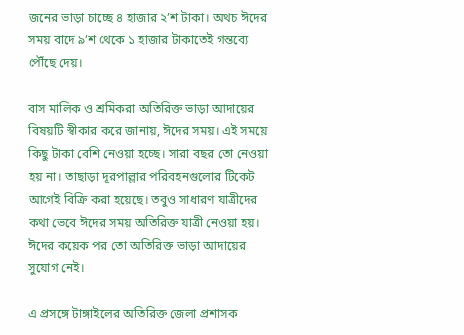জনের ভাড়া চাচ্ছে ৪ হাজার ২’শ টাকা। অথচ ঈদের সময় বাদে ৯’শ থেকে ১ হাজার টাকাতেই গন্তব্যে পৌঁছে দেয়।

বাস মালিক ও শ্রমিকরা অতিরিক্ত ভাড়া আদায়ের বিষয়টি স্বীকার করে জানায়, ঈদের সময়। এই সময়ে কিছু টাকা বেশি নেওয়া হচ্ছে। সারা বছর তো নেওয়া হয় না। তাছাড়া দূরপাল্লার পরিবহনগুলোর টিকেট আগেই বিক্রি করা হয়েছে। তবুও সাধারণ যাত্রীদের কথা ভেবে ঈদের সময় অতিরিক্ত যাত্রী নেওয়া হয়। ঈদের কয়েক পর তো অতিরিক্ত ভাড়া আদায়ের সুযোগ নেই।

এ প্রসঙ্গে টাঙ্গাইলের অতিরিক্ত জেলা প্রশাসক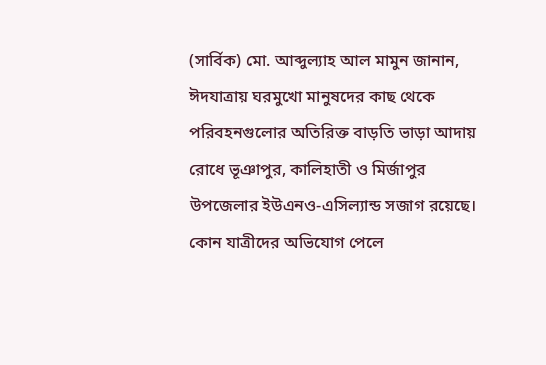(সার্বিক) মো. আব্দুল্যাহ আল মামুন জানান, ঈদযাত্রায় ঘরমুখো মানুষদের কাছ থেকে পরিবহনগুলোর অতিরিক্ত বাড়তি ভাড়া আদায় রোধে ভূঞাপুর, কালিহাতী ও মির্জাপুর উপজেলার ইউএনও-এসিল্যান্ড সজাগ রয়েছে। কোন যাত্রীদের অভিযোগ পেলে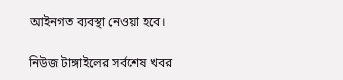আইনগত ব্যবস্থা নেওয়া হবে।

নিউজ টাঙ্গাইলের সর্বশেষ খবর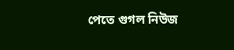পেতে গুগল নিউজ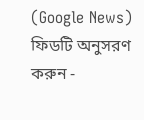(Google News) ফিডটি অনুসরণ করুন -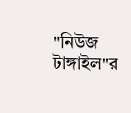"নিউজ টাঙ্গাইল"র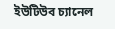ইউটিউব চ্যানেল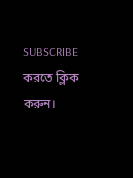SUBSCRIBE করতে ক্লিক করুন।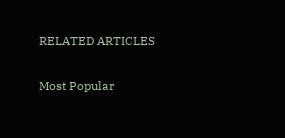RELATED ARTICLES

Most Popular